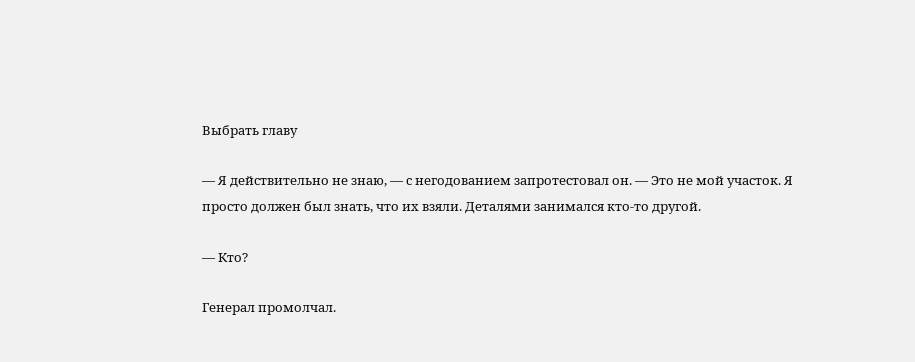Выбрать главу

— Я действительно не знаю, — с негодованием запротестовал он. — Это не мой участок. Я просто должен был знать, что их взяли. Деталями занимался кто-то другой.

— Кто?

Генерал промолчал.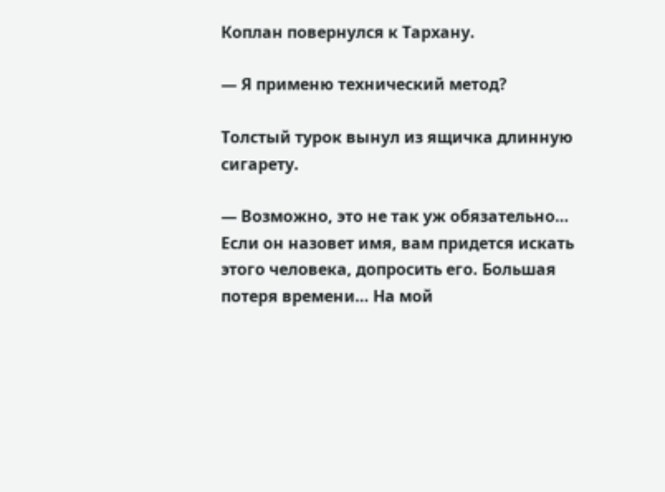Коплан повернулся к Тархану.

— Я применю технический метод?

Толстый турок вынул из ящичка длинную сигарету.

— Возможно, это не так уж обязательно… Если он назовет имя, вам придется искать этого человека, допросить его. Большая потеря времени… На мой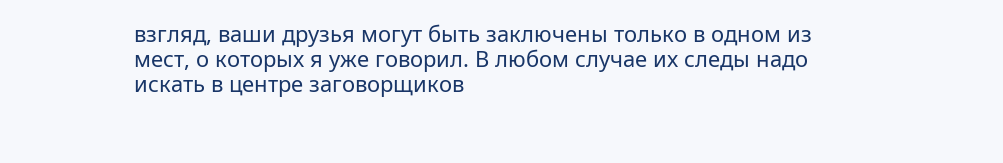взгляд, ваши друзья могут быть заключены только в одном из мест, о которых я уже говорил. В любом случае их следы надо искать в центре заговорщиков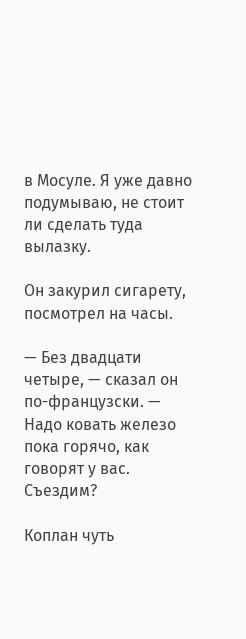в Мосуле. Я уже давно подумываю, не стоит ли сделать туда вылазку.

Он закурил сигарету, посмотрел на часы.

— Без двадцати четыре, — сказал он по-французски. — Надо ковать железо пока горячо, как говорят у вас. Съездим?

Коплан чуть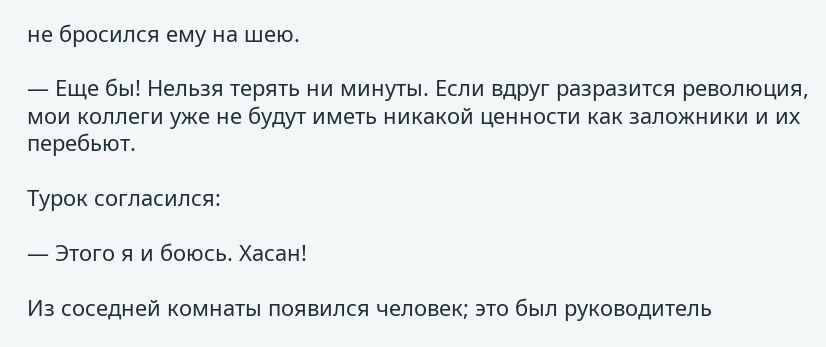не бросился ему на шею.

— Еще бы! Нельзя терять ни минуты. Если вдруг разразится революция, мои коллеги уже не будут иметь никакой ценности как заложники и их перебьют.

Турок согласился:

— Этого я и боюсь. Хасан!

Из соседней комнаты появился человек; это был руководитель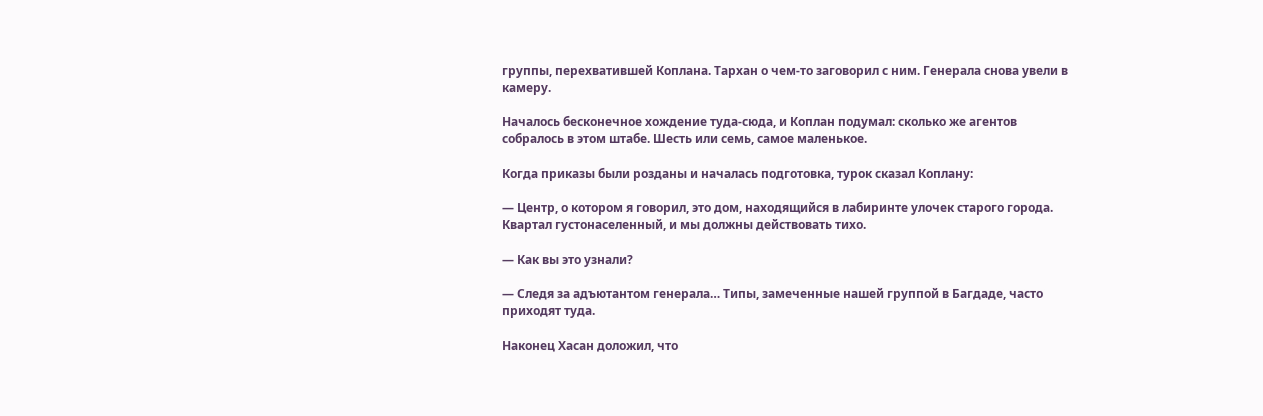группы, перехватившей Коплана. Тархан о чем-то заговорил с ним. Генерала снова увели в камеру.

Началось бесконечное хождение туда-сюда, и Коплан подумал: сколько же агентов собралось в этом штабе. Шесть или семь, самое маленькое.

Когда приказы были розданы и началась подготовка, турок сказал Коплану:

— Центр, о котором я говорил, это дом, находящийся в лабиринте улочек старого города. Квартал густонаселенный, и мы должны действовать тихо.

— Как вы это узнали?

— Следя за адъютантом генерала… Типы, замеченные нашей группой в Багдаде, часто приходят туда.

Наконец Хасан доложил, что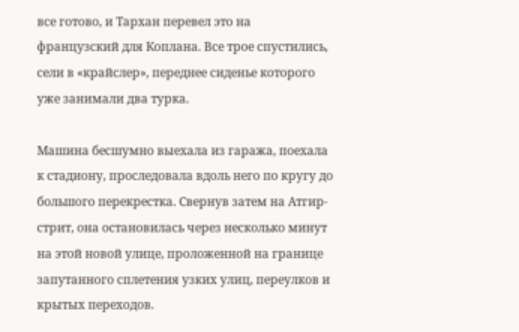все готово, и Тархан перевел это на французский для Коплана. Все трое спустились, сели в «крайслер», переднее сиденье которого уже занимали два турка.

Машина бесшумно выехала из гаража, поехала к стадиону, проследовала вдоль него по кругу до большого перекрестка. Свернув затем на Атгир-стрит, она остановилась через несколько минут на этой новой улице, проложенной на границе запутанного сплетения узких улиц, переулков и крытых переходов.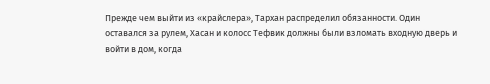Прежде чем выйти из «крайслера», Тархан распределил обязанности. Один оставался за рулем, Хасан и колосс Тефвик должны были взломать входную дверь и войти в дом, когда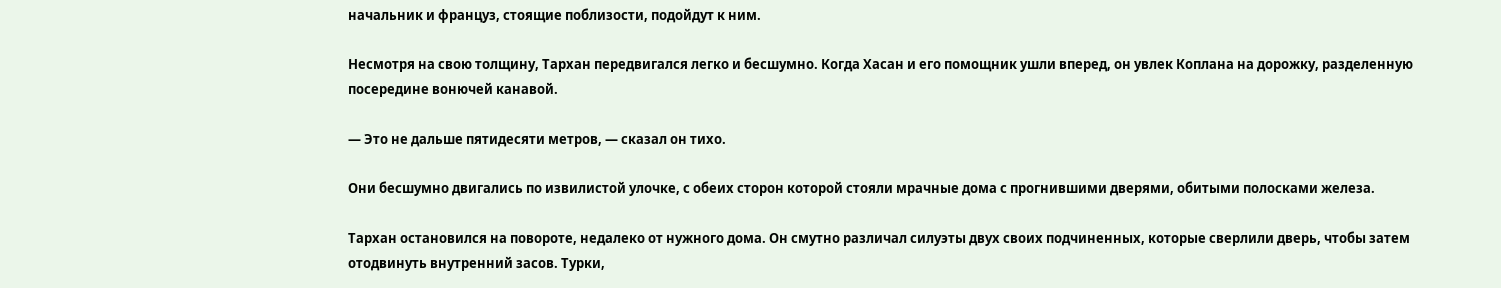начальник и француз, стоящие поблизости, подойдут к ним.

Несмотря на свою толщину, Тархан передвигался легко и бесшумно. Когда Хасан и его помощник ушли вперед, он увлек Коплана на дорожку, разделенную посередине вонючей канавой.

— Это не дальше пятидесяти метров, — сказал он тихо.

Они бесшумно двигались по извилистой улочке, с обеих сторон которой стояли мрачные дома с прогнившими дверями, обитыми полосками железа.

Тархан остановился на повороте, недалеко от нужного дома. Он смутно различал силуэты двух своих подчиненных, которые сверлили дверь, чтобы затем отодвинуть внутренний засов. Турки,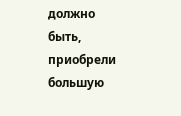должно быть, приобрели большую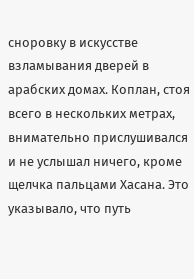сноровку в искусстве взламывания дверей в арабских домах. Коплан, стоя всего в нескольких метрах, внимательно прислушивался и не услышал ничего, кроме щелчка пальцами Хасана. Это указывало, что путь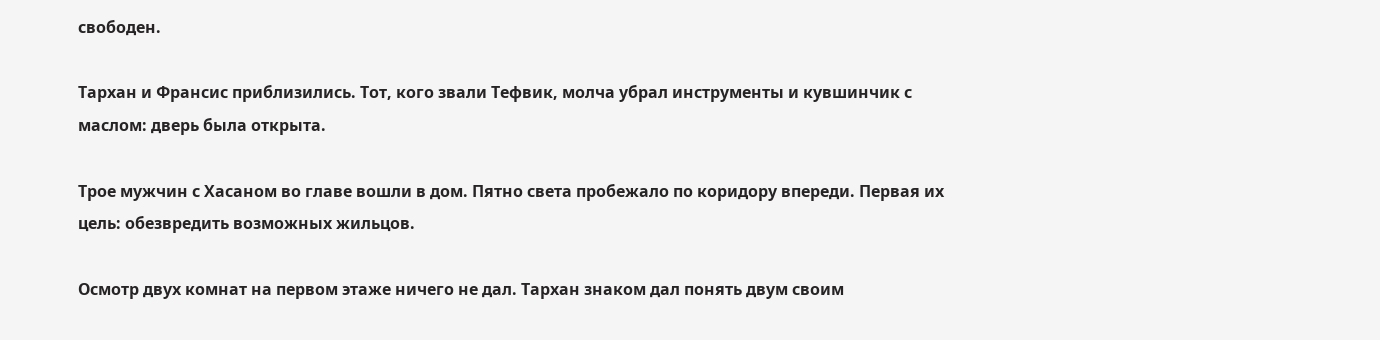свободен.

Тархан и Франсис приблизились. Тот, кого звали Тефвик, молча убрал инструменты и кувшинчик с маслом: дверь была открыта.

Трое мужчин с Хасаном во главе вошли в дом. Пятно света пробежало по коридору впереди. Первая их цель: обезвредить возможных жильцов.

Осмотр двух комнат на первом этаже ничего не дал. Тархан знаком дал понять двум своим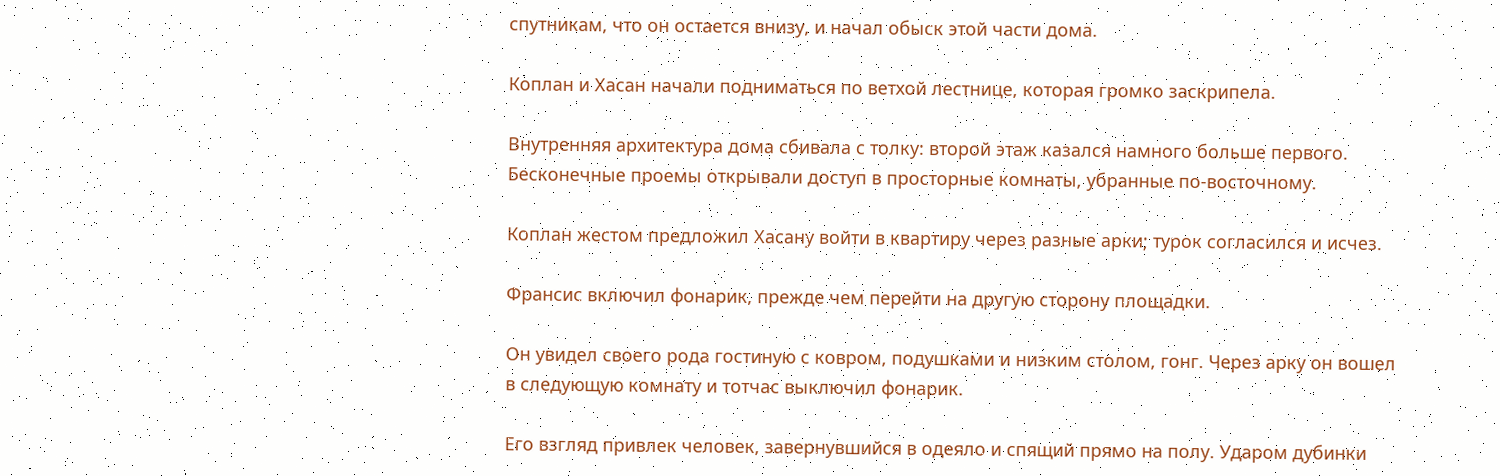спутникам, что он остается внизу, и начал обыск этой части дома.

Коплан и Хасан начали подниматься по ветхой лестнице, которая громко заскрипела.

Внутренняя архитектура дома сбивала с толку: второй этаж казался намного больше первого. Бесконечные проемы открывали доступ в просторные комнаты, убранные по-восточному.

Коплан жестом предложил Хасану войти в квартиру через разные арки; турок согласился и исчез.

Франсис включил фонарик, прежде чем перейти на другую сторону площадки.

Он увидел своего рода гостиную с ковром, подушками и низким столом, гонг. Через арку он вошел в следующую комнату и тотчас выключил фонарик.

Его взгляд привлек человек, завернувшийся в одеяло и спящий прямо на полу. Ударом дубинки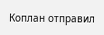Коплан отправил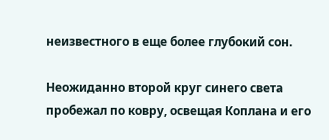неизвестного в еще более глубокий сон.

Неожиданно второй круг синего света пробежал по ковру, освещая Коплана и его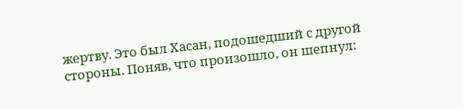жертву. Это был Хасан, подошедший с другой стороны. Поняв, что произошло, он шепнул: